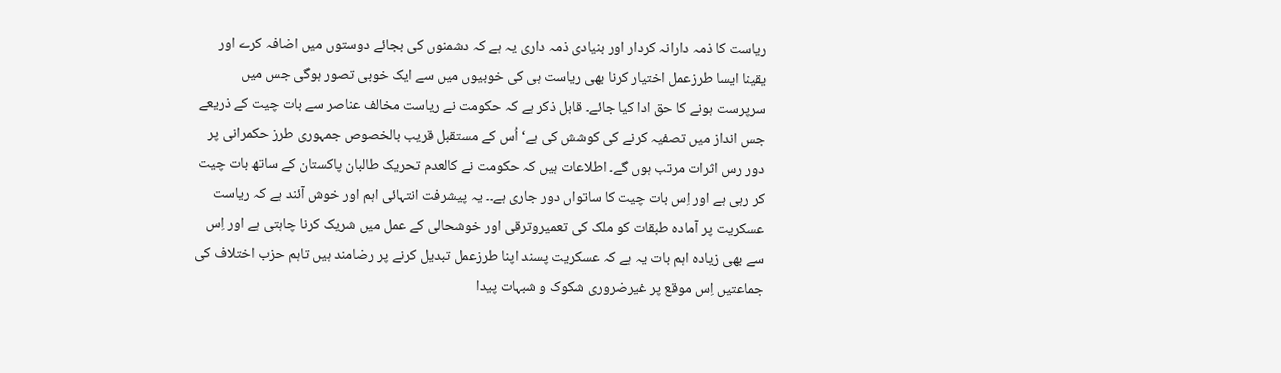ریاست کا ذمہ دارانہ کردار اور بنیادی ذمہ داری یہ ہے کہ دشمنوں کی بجائے دوستوں میں اضافہ کرے اور یقینا ایسا طرزعمل اختیار کرنا بھی ریاست ہی کی خوبیوں میں سے ایک خوبی تصور ہوگی جس میں سرپرست ہونے کا حق ادا کیا جائے۔ قابل ذکر ہے کہ حکومت نے ریاست مخالف عناصر سے بات چیت کے ذریعے جس انداز میں تصفیہ کرنے کی کوشش کی ہے‘ اُس کے مستقبل قریب بالخصوص جمہوری طرز حکمرانی پر دور رس اثرات مرتب ہوں گے۔ اطلاعات ہیں کہ حکومت نے کالعدم تحریک طالبان پاکستان کے ساتھ بات چیت کر رہی ہے اور اِس بات چیت کا ساتواں دور جاری ہے۔۔ یہ پیشرفت انتہائی اہم اور خوش آئند ہے کہ ریاست عسکریت پر آمادہ طبقات کو ملک کی تعمیروترقی اور خوشحالی کے عمل میں شریک کرنا چاہتی ہے اور اِس سے بھی زیادہ اہم بات یہ ہے کہ عسکریت پسند اپنا طرزعمل تبدیل کرنے پر رضامند ہیں تاہم حزب اختلاف کی جماعتیں اِس موقع پر غیرضروری شکوک و شبہات پیدا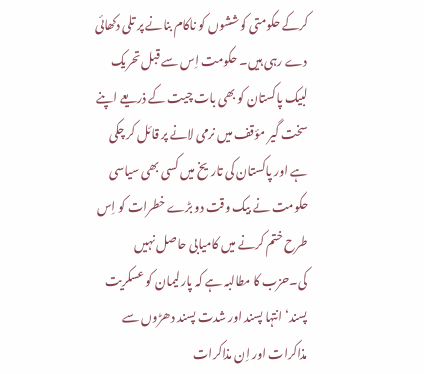کرکے حکومتی کوششوں کو ناکام بنانے پر تلی دکھائی دے رہی ہیں۔ حکومت اِس سے قبل تحریک لبیک پاکستان کو بھی بات چیت کے ذریعے اپنے سخت گیر مؤقف میں نرمی لانے پر قائل کر چکی ہے اور پاکستان کی تاریخ میں کسی بھی سیاسی حکومت نے بیک وقت دو بڑے خطرات کو اِس طرح ختم کرنے میں کامیابی حاصل نہیں کی۔حزب کا مطالبہ ہے کہ پارلیمان کو عسکریت پسند‘ انتہا پسند اور شدت پسند دھڑوں سے مذاکرات اور اِن مذاکرات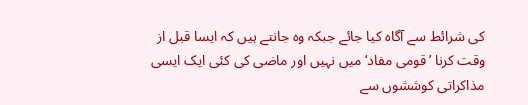کی شرائط سے آگاہ کیا جائے جبکہ وہ جانتے ہیں کہ ایسا قبل از وقت کرنا ’قومی مفاد‘ میں نہیں اور ماضی کی کئی ایک ایسی مذاکراتی کوششوں سے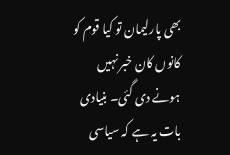بھی پارلیمان تو کیا قوم کو کانوں کان خبر نہیں ہونے دی گئی۔ بنیادی بات یہ ہے کہ سیاسی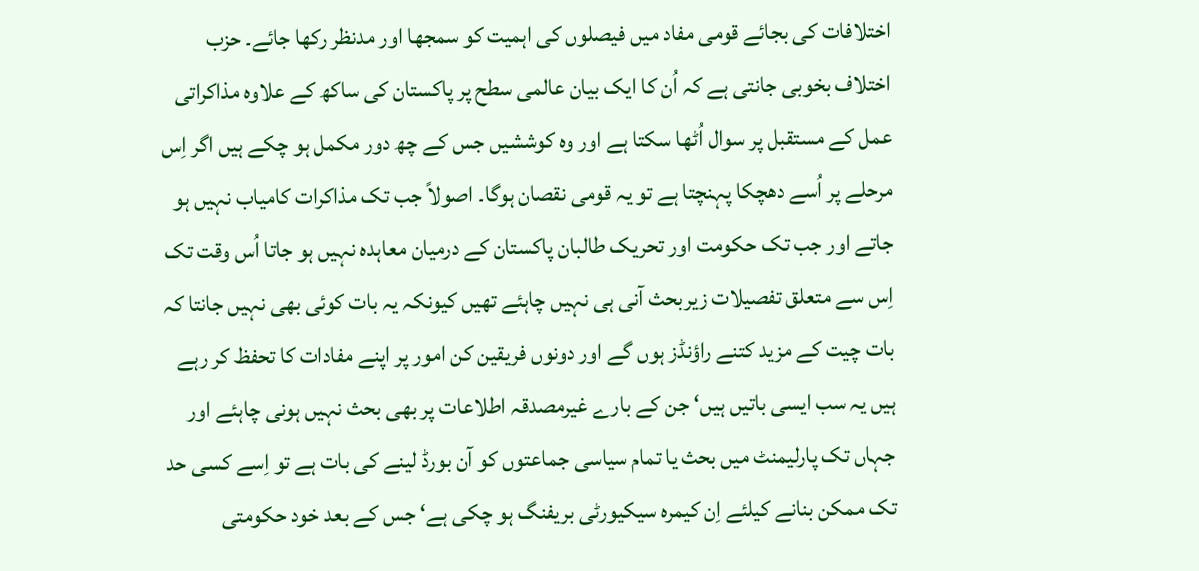اختلافات کی بجائے قومی مفاد میں فیصلوں کی اہمیت کو سمجھا اور مدنظر رکھا جائے۔ حزب اختلاف بخوبی جانتی ہے کہ اُن کا ایک بیان عالمی سطح پر پاکستان کی ساکھ کے علاوہ مذاکراتی عمل کے مستقبل پر سوال اُٹھا سکتا ہے اور وہ کوششیں جس کے چھ دور مکمل ہو چکے ہیں اگر اِس مرحلے پر اُسے دھچکا پہنچتا ہے تو یہ قومی نقصان ہوگا۔ اصولاً جب تک مذاکرات کامیاب نہیں ہو جاتے اور جب تک حکومت اور تحریک طالبان پاکستان کے درمیان معاہدہ نہیں ہو جاتا اُس وقت تک اِس سے متعلق تفصیلات زیربحث آنی ہی نہیں چاہئے تھیں کیونکہ یہ بات کوئی بھی نہیں جانتا کہ بات چیت کے مزید کتنے راؤنڈز ہوں گے اور دونوں فریقین کن امور پر اپنے مفادات کا تحفظ کر رہے ہیں یہ سب ایسی باتیں ہیں‘ جن کے بارے غیرمصدقہ اطلاعات پر بھی بحث نہیں ہونی چاہئے اور جہاں تک پارلیمنٹ میں بحث یا تمام سیاسی جماعتوں کو آن بورڈ لینے کی بات ہے تو اِسے کسی حد تک ممکن بنانے کیلئے اِن کیمرہ سیکیورٹی بریفنگ ہو چکی ہے‘ جس کے بعد خود حکومتی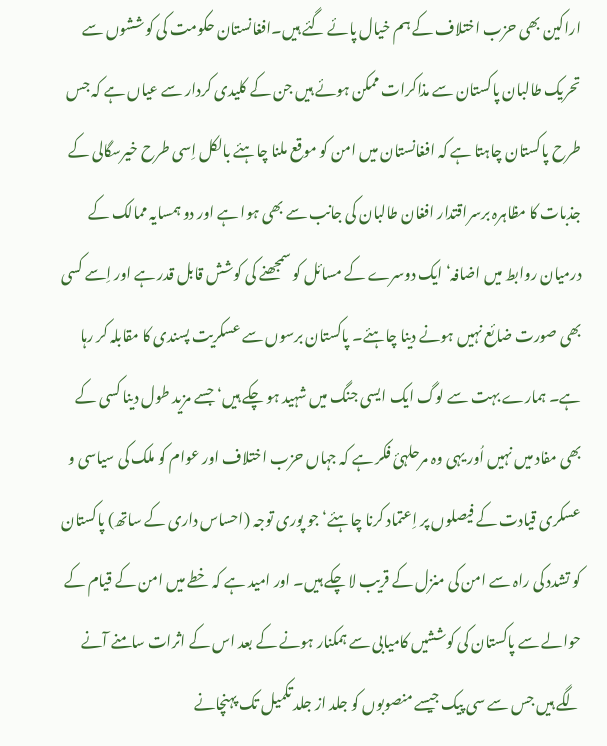اراکین بھی حزب اختلاف کے ہم خیال پائے گئے ہیں۔افغانستان حکومت کی کوششوں سے تحریک طالبان پاکستان سے مذاکرات ممکن ہوئے ہیں جن کے کلیدی کردار سے عیاں ہے کہ جس طرح پاکستان چاہتا ہے کہ افغانستان میں امن کو موقع ملنا چاہئے بالکل اِسی طرح خیرسگالی کے جذبات کا مظاہرہ برسراقتدار افغان طالبان کی جانب سے بھی ہوا ہے اور دو ہمسایہ ممالک کے درمیان روابط میں اضافہ‘ ایک دوسرے کے مسائل کو سمجھنے کی کوشش قابل قدر ہے اور اِسے کسی بھی صورت ضائع نہیں ہونے دینا چاہئے۔ پاکستان برسوں سے عسکریت پسندی کا مقابلہ کر رہا ہے۔ ہمارے بہت سے لوگ ایک ایسی جنگ میں شہید ہو چکے ہیں‘ جسے مزید طول دینا کسی کے بھی مفاد میں نہیں اُور یہی وہ مرحلہئ فکر ہے کہ جہاں حزب اختلاف اور عوام کو ملک کی سیاسی و عسکری قیادت کے فیصلوں پر اِعتماد کرنا چاہئے‘ جو پوری توجہ (احساس داری کے ساتھ) پاکستان کو تشدد کی راہ سے امن کی منزل کے قریب لا چکے ہیں۔ اور امید ہے کہ خطے میں امن کے قیام کے حوالے سے پاکستان کی کوششیں کامیابی سے ہمکنار ہونے کے بعد اس کے اثرات سامنے آنے لگے ہیں جس سے سی پیک جیسے منصوبوں کو جلد از جلد تکمیل تک پہنچانے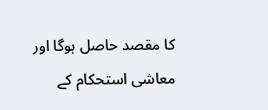کا مقصد حاصل ہوگا اور معاشی استحکام کے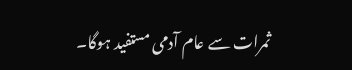ثمرات سے عام آدمی مستفید ہوگا۔